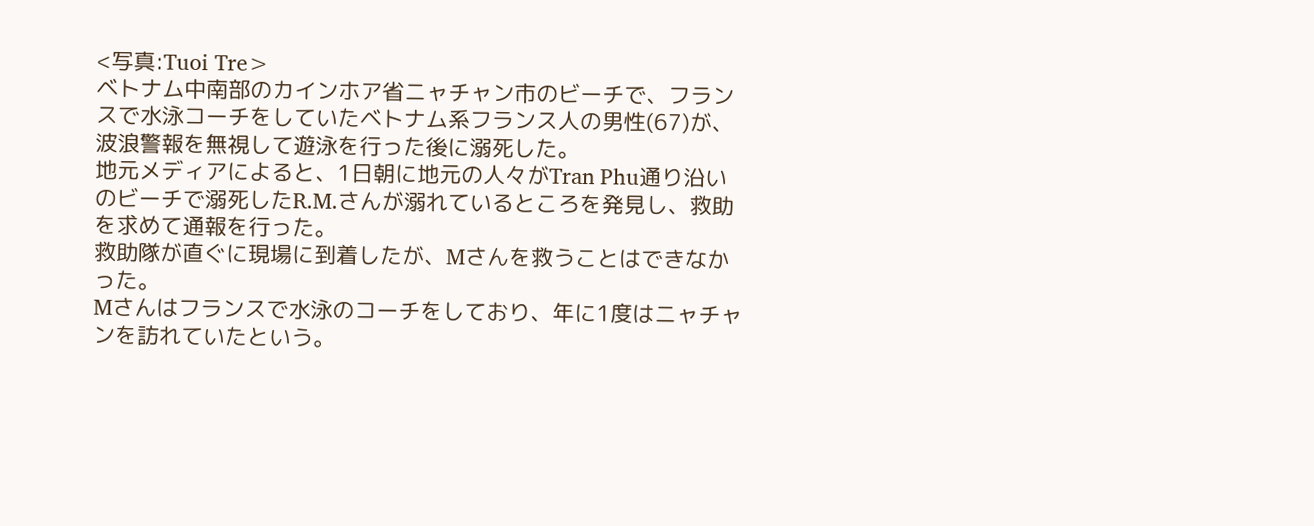<写真:Tuoi Tre>
ベトナム中南部のカインホア省ニャチャン市のビーチで、フランスで水泳コーチをしていたベトナム系フランス人の男性(67)が、波浪警報を無視して遊泳を行った後に溺死した。
地元メディアによると、1日朝に地元の人々がTran Phu通り沿いのビーチで溺死したR.M.さんが溺れているところを発見し、救助を求めて通報を行った。
救助隊が直ぐに現場に到着したが、Mさんを救うことはできなかった。
Mさんはフランスで水泳のコーチをしており、年に1度はニャチャンを訪れていたという。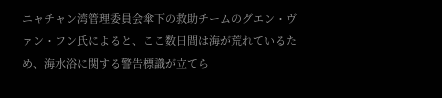ニャチャン湾管理委員会傘下の救助チームのグエン・ヴァン・フン氏によると、ここ数日間は海が荒れているため、海水浴に関する警告標識が立てら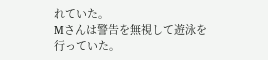れていた。
Mさんは警告を無視して遊泳を行っていた。